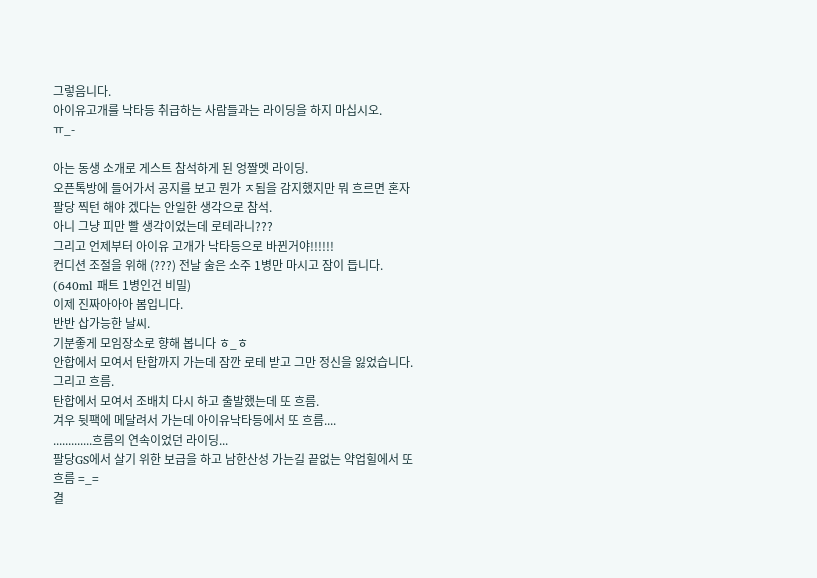그렇음니다.
아이유고개를 낙타등 취급하는 사람들과는 라이딩을 하지 마십시오.
ㅠ_-

아는 동생 소개로 게스트 참석하게 된 엉짤멧 라이딩.
오픈톡방에 들어가서 공지를 보고 뭔가 ㅈ됨을 감지했지만 뭐 흐르면 혼자 팔당 찍턴 해야 겠다는 안일한 생각으로 참석.
아니 그냥 피만 빨 생각이었는데 로테라니???
그리고 언제부터 아이유 고개가 낙타등으로 바뀐거야!!!!!!
컨디션 조절을 위해 (???) 전날 술은 소주 1병만 마시고 잠이 듭니다. (640ml 패트 1병인건 비밀)
이제 진짜아아아 봄입니다.
반반 삽가능한 날씨.
기분좋게 모임장소로 향해 봅니다 ㅎ_ㅎ
안합에서 모여서 탄합까지 가는데 잠깐 로테 받고 그만 정신을 잃었습니다.
그리고 흐름.
탄합에서 모여서 조배치 다시 하고 출발했는데 또 흐름.
겨우 뒷팩에 메달려서 가는데 아이유낙타등에서 또 흐름....
.............흐름의 연속이었던 라이딩...
팔당GS에서 살기 위한 보급을 하고 남한산성 가는길 끝없는 약업힐에서 또 흐름 =_=
결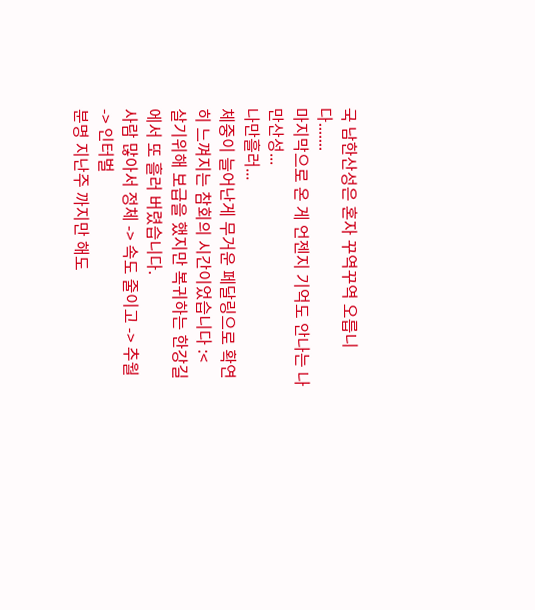국 남한산성은 혼자 꾸역꾸역 오릅니다.......
마지막으로 온 게 언젠지 기억도 안나는 나만산성...
나만흘러...
체중이 늘어난게 무거운 페달링으로 확연히 느껴지는 참회의 시간이었습니다 :<
살기위해 보급을 했지만 복귀하는 한강길에서 또 흘러 버렸습니다.
사람 많아서 정체 -> 속도 줄이고 -> 추월 -> 인터벌
분명 지난주 까지만 해도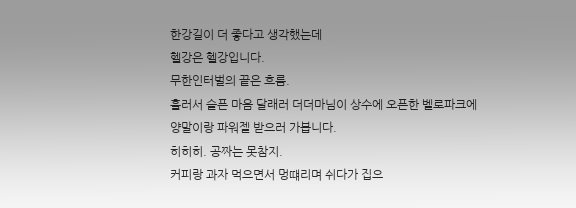한강길이 더 좋다고 생각했는데
헬강은 헬강입니다.
무한인터벌의 끝은 흐름.
흘러서 슬픈 마음 달래러 더더마님이 상수에 오픈한 벨로파크에 양말이랑 파워젤 받으러 가봅니다.
히히히. 공짜는 못참지.
커피랑 과자 먹으면서 멍떄리며 쉬다가 집으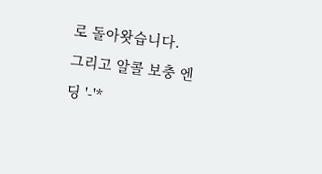로 돌아왓습니다.
그리고 알콜 보충 엔딩 '-'*